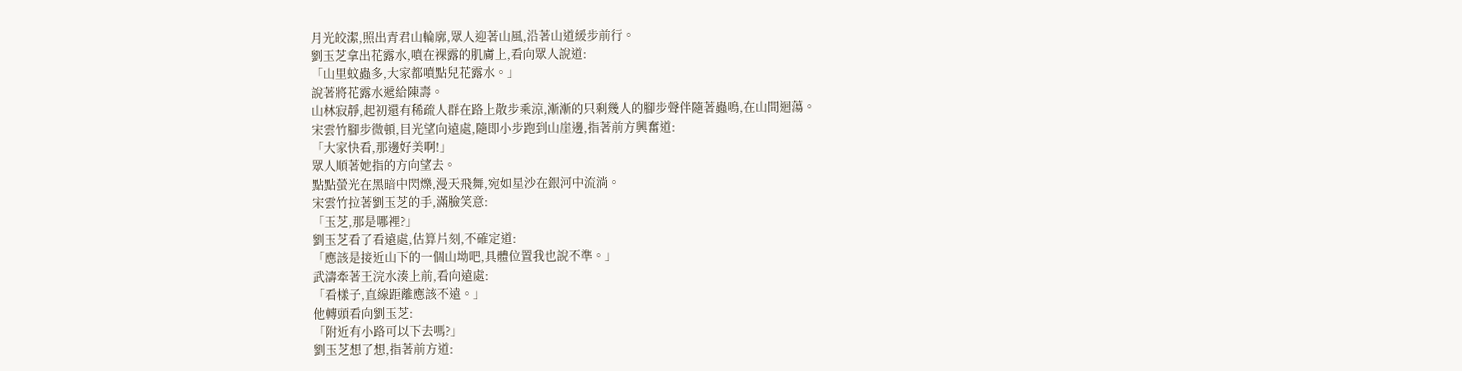月光皎潔,照出青君山輪廓,眾人迎著山風,沿著山道緩步前行。
劉玉芝拿出花露水,噴在裸露的肌膚上,看向眾人說道:
「山里蚊蟲多,大家都噴點兒花露水。」
說著將花露水遞給陳壽。
山林寂靜,起初還有稀疏人群在路上散步乘涼,漸漸的只剩幾人的腳步聲伴隨著蟲鳴,在山間迴蕩。
宋雲竹腳步微頓,目光望向遠處,隨即小步跑到山崖邊,指著前方興奮道:
「大家快看,那邊好美啊!」
眾人順著她指的方向望去。
點點螢光在黑暗中閃爍,漫天飛舞,宛如星沙在銀河中流淌。
宋雲竹拉著劉玉芝的手,滿臉笑意:
「玉芝,那是哪裡?」
劉玉芝看了看遠處,估算片刻,不確定道:
「應該是接近山下的一個山坳吧,具體位置我也說不準。」
武濤牽著王浣水湊上前,看向遠處:
「看樣子,直線距離應該不遠。」
他轉頭看向劉玉芝:
「附近有小路可以下去嗎?」
劉玉芝想了想,指著前方道: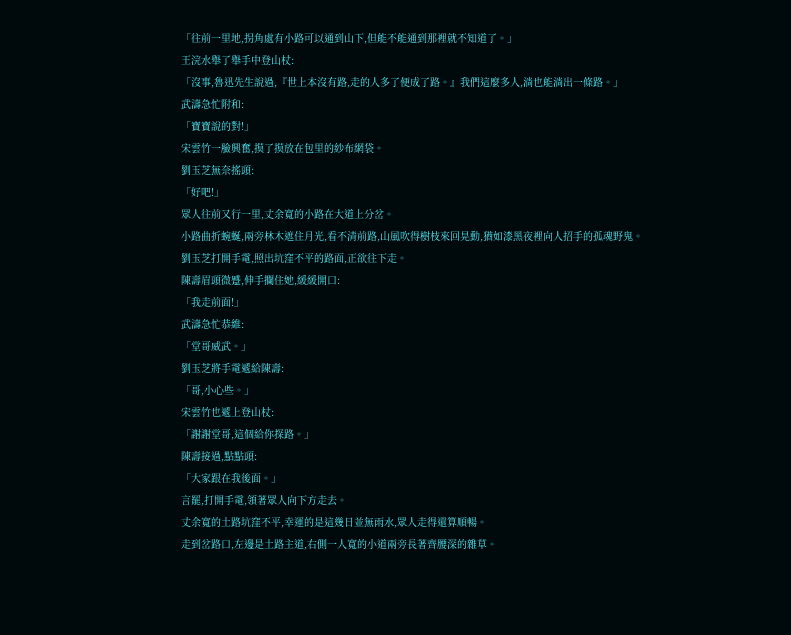「往前一里地,拐角處有小路可以通到山下,但能不能通到那裡就不知道了。」
王浣水舉了舉手中登山杖:
「沒事,魯迅先生說過,『世上本沒有路,走的人多了便成了路。』我們這麼多人,淌也能淌出一條路。」
武濤急忙附和:
「寶寶說的對!」
宋雲竹一臉興奮,摸了摸放在包里的紗布網袋。
劉玉芝無奈搖頭:
「好吧!」
眾人往前又行一里,丈余寬的小路在大道上分岔。
小路曲折蜿蜒,兩旁林木遮住月光,看不清前路,山風吹得樹枝來回晃動,猶如漆黑夜裡向人招手的孤魂野鬼。
劉玉芝打開手電,照出坑窪不平的路面,正欲往下走。
陳壽眉頭微蹙,伸手攔住她,緩緩開口:
「我走前面!」
武濤急忙恭維:
「堂哥威武。」
劉玉芝將手電遞給陳壽:
「哥,小心些。」
宋雲竹也遞上登山杖:
「謝謝堂哥,這個給你探路。」
陳壽接過,點點頭:
「大家跟在我後面。」
言罷,打開手電,領著眾人向下方走去。
丈余寬的土路坑窪不平,幸運的是這幾日並無雨水,眾人走得還算順暢。
走到岔路口,左邊是土路主道,右側一人寬的小道兩旁長著齊腰深的雜草。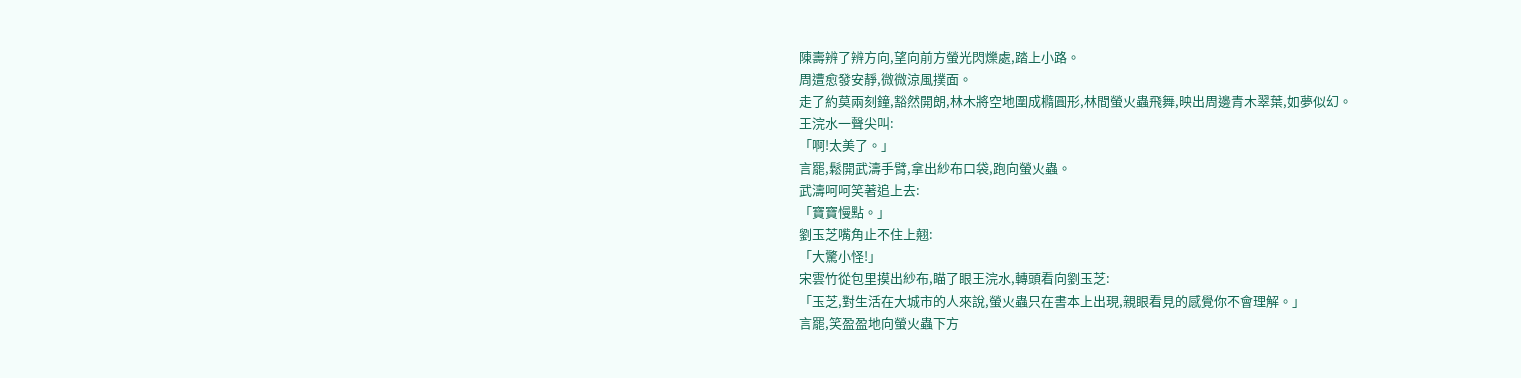陳壽辨了辨方向,望向前方螢光閃爍處,踏上小路。
周遭愈發安靜,微微涼風撲面。
走了約莫兩刻鐘,豁然開朗,林木將空地圍成橢圓形,林間螢火蟲飛舞,映出周邊青木翠葉,如夢似幻。
王浣水一聲尖叫:
「啊!太美了。」
言罷,鬆開武濤手臂,拿出紗布口袋,跑向螢火蟲。
武濤呵呵笑著追上去:
「寶寶慢點。」
劉玉芝嘴角止不住上翹:
「大驚小怪!」
宋雲竹從包里摸出紗布,瞄了眼王浣水,轉頭看向劉玉芝:
「玉芝,對生活在大城市的人來說,螢火蟲只在書本上出現,親眼看見的感覺你不會理解。」
言罷,笑盈盈地向螢火蟲下方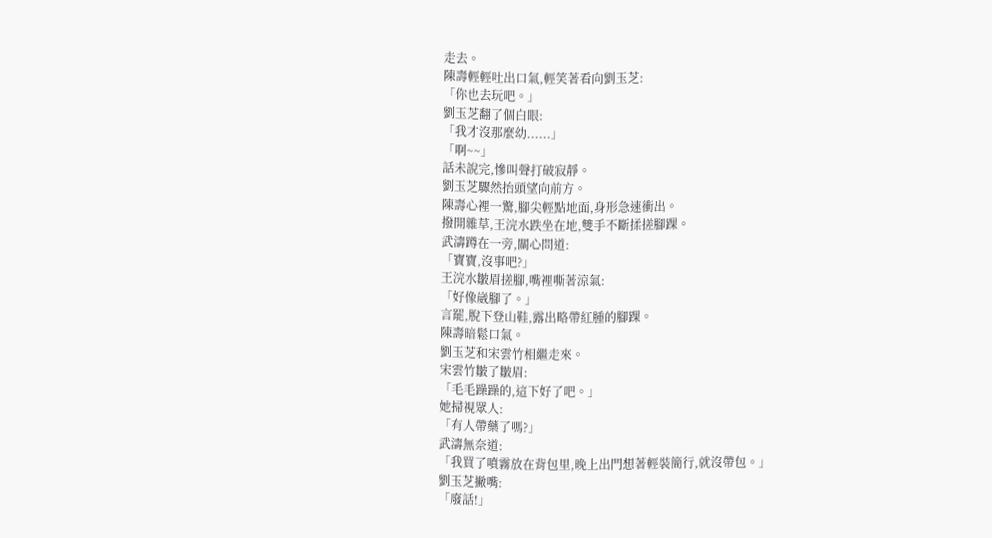走去。
陳壽輕輕吐出口氣,輕笑著看向劉玉芝:
「你也去玩吧。」
劉玉芝翻了個白眼:
「我才沒那麼幼......」
「啊~~」
話未說完,慘叫聲打破寂靜。
劉玉芝驟然抬頭望向前方。
陳壽心裡一驚,腳尖輕點地面,身形急速衝出。
撥開雜草,王浣水跌坐在地,雙手不斷揉搓腳踝。
武濤蹲在一旁,關心問道:
「寶寶,沒事吧?」
王浣水皺眉搓腳,嘴裡嘶著涼氣:
「好像崴腳了。」
言罷,脫下登山鞋,露出略帶紅腫的腳踝。
陳壽暗鬆口氣。
劉玉芝和宋雲竹相繼走來。
宋雲竹皺了皺眉:
「毛毛躁躁的,這下好了吧。」
她掃視眾人:
「有人帶藥了嗎?」
武濤無奈道:
「我買了噴霧放在背包里,晚上出門想著輕裝簡行,就沒帶包。」
劉玉芝撇嘴:
「廢話!」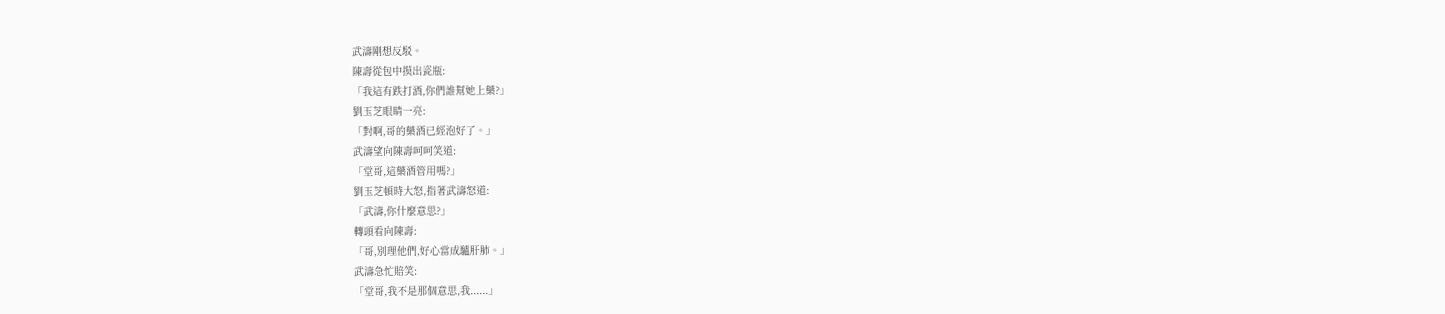武濤剛想反駁。
陳壽從包中摸出瓷瓶:
「我這有跌打酒,你們誰幫她上藥?」
劉玉芝眼睛一亮:
「對啊,哥的藥酒已經泡好了。」
武濤望向陳壽呵呵笑道:
「堂哥,這藥酒管用嗎?」
劉玉芝頓時大怒,指著武濤怒道:
「武濤,你什麼意思?」
轉頭看向陳壽:
「哥,別理他們,好心當成驢肝肺。」
武濤急忙賠笑:
「堂哥,我不是那個意思,我......」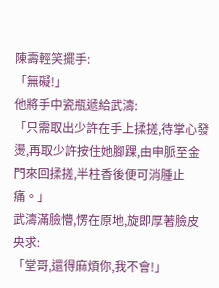陳壽輕笑擺手:
「無礙!」
他將手中瓷瓶遞給武濤:
「只需取出少許在手上揉搓,待掌心發燙,再取少許按住她腳踝,由申脈至金門來回揉搓,半柱香後便可消腫止痛。」
武濤滿臉懵,愣在原地,旋即厚著臉皮央求:
「堂哥,還得麻煩你,我不會!」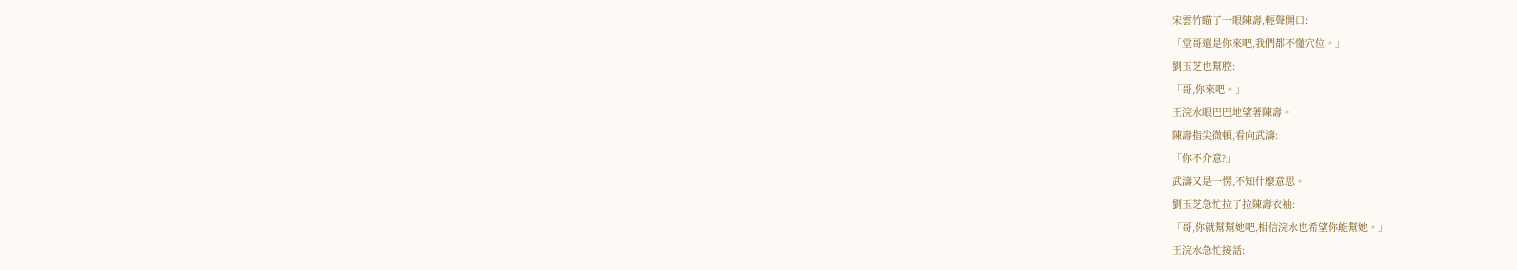宋雲竹瞄了一眼陳壽,輕聲開口:
「堂哥還是你來吧,我們都不懂穴位。」
劉玉芝也幫腔:
「哥,你來吧。」
王浣水眼巴巴地望著陳壽。
陳壽指尖微頓,看向武濤:
「你不介意?」
武濤又是一愣,不知什麼意思。
劉玉芝急忙拉了拉陳壽衣袖:
「哥,你就幫幫她吧,相信浣水也希望你能幫她。」
王浣水急忙接話: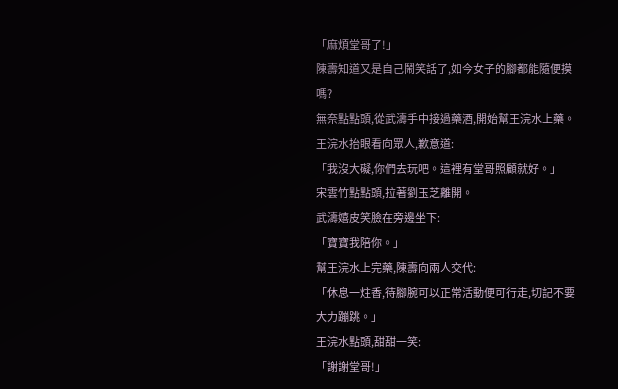「麻煩堂哥了!」
陳壽知道又是自己鬧笑話了,如今女子的腳都能隨便摸嗎?
無奈點點頭,從武濤手中接過藥酒,開始幫王浣水上藥。
王浣水抬眼看向眾人,歉意道:
「我沒大礙,你們去玩吧。這裡有堂哥照顧就好。」
宋雲竹點點頭,拉著劉玉芝離開。
武濤嬉皮笑臉在旁邊坐下:
「寶寶我陪你。」
幫王浣水上完藥,陳壽向兩人交代:
「休息一炷香,待腳腕可以正常活動便可行走,切記不要大力蹦跳。」
王浣水點頭,甜甜一笑:
「謝謝堂哥!」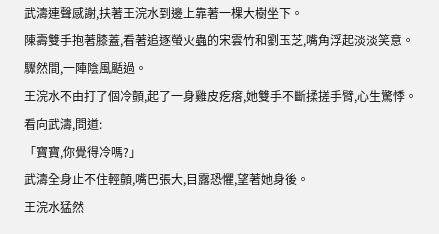武濤連聲感謝,扶著王浣水到邊上靠著一棵大樹坐下。
陳壽雙手抱著膝蓋,看著追逐螢火蟲的宋雲竹和劉玉芝,嘴角浮起淡淡笑意。
驟然間,一陣陰風颳過。
王浣水不由打了個冷顫,起了一身雞皮疙瘩,她雙手不斷揉搓手臂,心生驚悸。
看向武濤,問道:
「寶寶,你覺得冷嗎?」
武濤全身止不住輕顫,嘴巴張大,目露恐懼,望著她身後。
王浣水猛然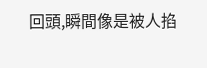回頭,瞬間像是被人掐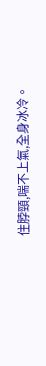住脖頸,喘不上氣,全身冰冷。